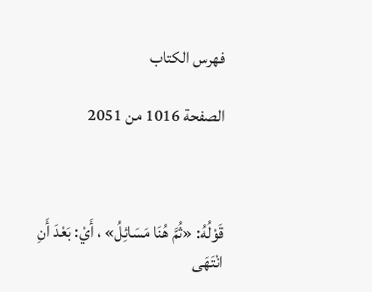فهرس الكتاب

الصفحة 1016 من 2051



قَوْلُهُ: «ثُمَّ هُنَا مَسَائِلُ» ، أَيْ: بَعْدَ أَنِ انْتَهَى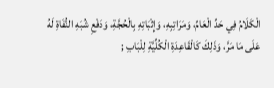الْكَلَامُ فِي حَدِّ الْعَامِّ، وَمَرَاتِبِهِ، وَإِثْبَاتِهِ بِالْحُجَّةِ، وَدَفْعِ شُبَهِ النُّفَاةِ لَهُ عَلَى مَا مَرَّ، وَذَلِكَ كَالْقَاعِدَةِ الْكُلِّيَّةِ لِلْبَابِ ;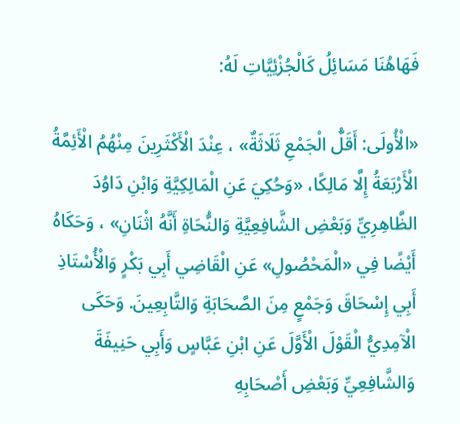فَهَاهُنَا مَسَائِلُ كَالْجُزْئِيَّاتِ لَهُ:

«الْأُولَى: أَقَلُّ الْجَمْعِ ثَلَاثَةٌ» ، عِنْدَ الْأَكْثَرِينَ مِنْهُمُ الْأَئِمَّةُ الْأَرْبَعَةُ إِلَّا مَالِكًا، «وَحُكِيَ عَنِ الْمَالِكِيَّةِ وَابْنِ دَاوُدَ الظَّاهِرِيِّ وَبَعْضِ الشَّافِعِيَّةِ وَالنُّحَاةِ أَنَّهُ اثْنَانِ» ، وَحَكَاهُ أَيْضًا فِي «الْمَحْصُولِ» عَنِ الْقَاضِي أَبِي بَكْرٍ وَالْأُسْتَاذِ أَبِي إِسْحَاقَ وَجَمْعٍ مِنَ الصَّحَابَةِ وَالتَّابِعِينَ. وَحَكَى الْآمِدِيُّ الْقَوْلَ الْأَوَّلَ عَنِ ابْنِ عَبَّاسٍ وَأَبِي حَنِيفَةَ وَالشَّافِعِيِّ وَبَعْضِ أَصْحَابِهِ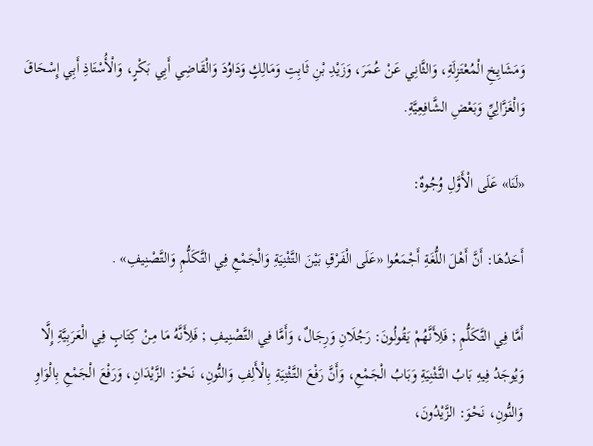وَمَشَايِخِ الْمُعْتَزِلَةِ، وَالثَّانِي عَنْ عُمَرَ، وَزَيْدِ بْنِ ثَابِتِ وَمَالِكٍ وَدَاوُدَ وَالْقَاضِي أَبِي بَكْرٍ، وَالْأُسْتَاذِ أَبِي إِسْحَاقَ وَالْغَزَّالِيِّ وَبَعْضِ الشَّافِعِيَّةِ.

«لَنَا» عَلَى الْأَوَّلِ وُجُوهٌ:

أَحَدُهَا: أَنَّ أَهْلَ اللُّغَةِ أَجْمَعُوا «عَلَى الْفَرْقِ بَيْنَ التَّثْنِيَةِ وَالْجَمْعِ فِي التَّكَلُّمِ وَالتَّصْنِيفِ» .

أَمَّا فِي التَّكَلُّمِ ; فَلِأَنَّهُمْ يَقُولُونَ: رَجُلَانِ وَرِجَالٌ، وَأَمَّا فِي التَّصْنِيفِ ; فَلِأَنَّهُ مَا مِنْ كِتَابٍ فِي الْعَرَبِيَّةِ إِلَّا وَيُوجَدُ فِيهِ بَابُ التَّثْنِيَةِ وَبَابُ الْجَمْعِ، وَأَنَّ رَفْعَ التَّثْنِيَةِ بِالْأَلِفِ وَالنُّونِ، نَحْوَ: الزَّيْدَانِ، وَرَفْعَ الْجَمْعِ بِالْوَاوِ وَالنُّونِ، نَحْوَ: الزَّيْدُونَ،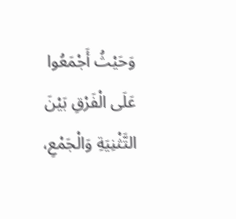وَحَيْثُ أَجْمَعُوا عَلَى الْفَرْقِ بَيْنَ التَّثْنِيَةِ وَالْجَمْعِ،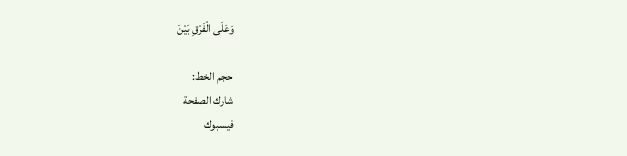وَعَلَى الْفَرْقِ بَيْنَ

حجم الخط:
شارك الصفحة
فيسبوك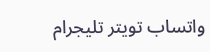واتساب تويتر تليجرام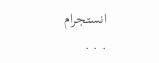انستجرام
. . .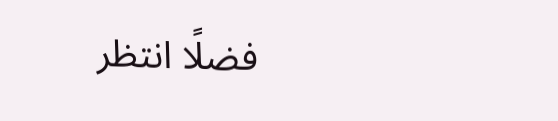فضلًا انتظر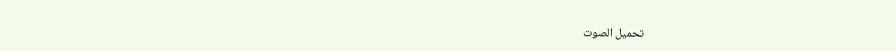تحميل الصوت